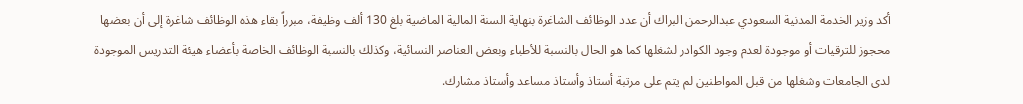أكد وزير الخدمة المدنية السعودي عبدالرحمن البراك أن عدد الوظائف الشاغرة بنهاية السنة المالية الماضية بلغ 130 ألف وظيفة، مبرراً بقاء هذه الوظائف شاغرة إلى أن بعضها محجوز للترقيات أو موجودة لعدم وجود الكوادر لشغلها كما هو الحال بالنسبة للأطباء وبعض العناصر النسائية، وكذلك بالنسبة الوظائف الخاصة بأعضاء هيئة التدريس الموجودة لدى الجامعات وشغلها من قبل المواطنين لم يتم على مرتبة أستاذ وأستاذ مساعد وأستاذ مشارك.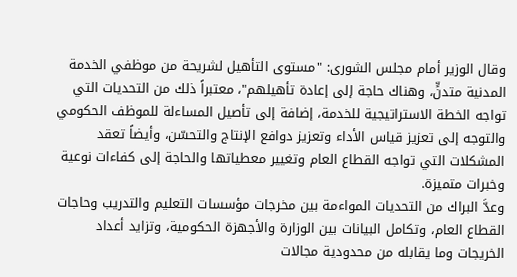وقال الوزير أمام مجلس الشورى: "مستوى التأهيل لشريحة من موظفي الخدمة المدنية متدنٍّ، وهناك حاجة إلى إعادة تأهيلهم"، معتبراً ذلك من التحديات التي تواجه الخطة الاستراتيجية للخدمة، إضافة إلى تأصيل المساءلة للموظف الحكومي والتوجه إلى تعزيز قياس الأداء وتعزيز دوافع الإنتاج والتحسّن، وأيضاً تعقد المشكلات التي تواجه القطاع العام وتغيير معطياتها والحاجة إلى كفاءات نوعية وخبرات متميزة.
وعدَّ البراك من التحديات المواءمة بين مخرجات مؤسسات التعليم والتدريب وحاجات القطاع العام، وتكامل البيانات بين الوزارة والأجهزة الحكومية، وتزايد أعداد الخريجات وما يقابله من محدودية مجالات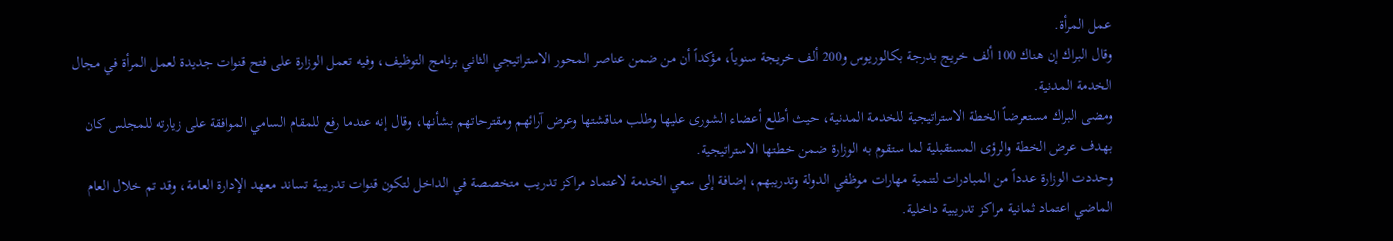عمل المرأة.
وقال البراك إن هناك 100 ألف خريج بدرجة بكالوريوس و200 ألف خريجة سنوياً، مؤكداً أن من ضمن عناصر المحور الاستراتيجي الثاني برنامج التوظيف، وفيه تعمل الوزارة على فتح قنوات جديدة لعمل المرأة في مجال الخدمة المدنية.
ومضى البراك مستعرضاً الخطة الاستراتيجية للخدمة المدنية، حيث أطلع أعضاء الشورى عليها وطلب مناقشتها وعرض آرائهم ومقترحاتهم بشأنها، وقال إنه عندما رفع للمقام السامي الموافقة على زيارته للمجلس كان بهدف عرض الخطة والرؤى المستقبلية لما ستقوم به الوزارة ضمن خطتها الاستراتيجية.
وحددت الوزارة عدداً من المبادرات لتنمية مهارات موظفي الدولة وتدريبهم، إضافة إلى سعي الخدمة لاعتماد مراكز تدريب متخصصة في الداخل لتكون قنوات تدريبية تساند معهد الإدارة العامة، وقد تم خلال العام الماضي اعتماد ثمانية مراكز تدريبية داخلية.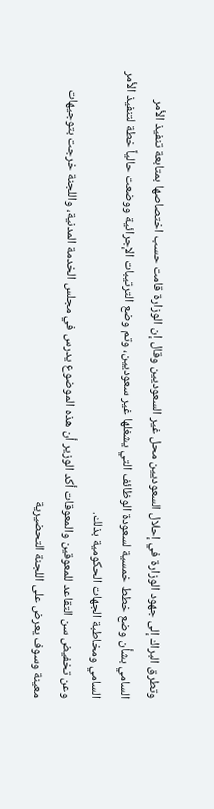وتطرق البراك إلى جهود الوزارة في إحلال السعوديين محل غير السعوديين وقال إن الوزارة قامت حسب اختصاصها بمتابعة تنفيذ الأمر السامي بشأن وضع خطط خمسية لسعودة الوظائف التي يشغلها غير سعوديين، وتم وضع الترتيبات الإجرائية ووضعت حالياً خطة لتنفيذ الأمر السامي ومخاطبة الجهات الحكومية بذلك.
وعن تخفيض سن التقاعد للمعوقين والمعوقات أكد الوزير أن هذه الموضوع يدرس في مجلس الخدمة المدنية، واللجنة خرجت بتوجيهات معينة وسوف يعرض على اللجنة التحضيرية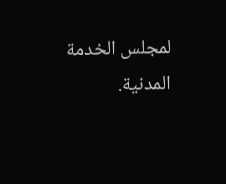لمجلس الخدمة المدنية.